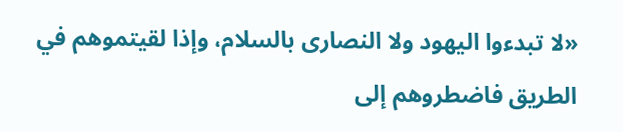«لا تبدءوا اليهود ولا النصارى بالسلام، وإذا لقيتموهم في الطريق فاضطروهم إلى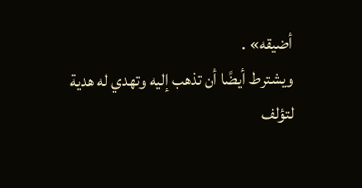أضيقه» .
ويشترط أيضًا أن تذهب إليه وتهدي له هدية لتؤلف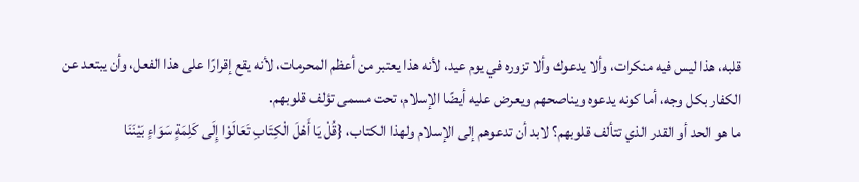قلبه، هذا ليس فيه منكرات، وألا يدعوك وألا تزوره في يوم عيد، لأنه هذا يعتبر من أعظم المحرمات، لأنه يقع إقرارًا على هذا الفعل، وأن يبتعد عن الكفار بكل وجه، أما كونه يدعوه ويناصحهم ويعرض عليه أيضًا الإسلام، تحت مسمى تؤلف قلوبهم.
ما هو الحد أو القدر الذي تتألف قلوبهم؟ لابد أن تدعوهم إلى الإسلام ولهذا الكتاب، {قُلْ يَا أَهْلَ الْكِتَابِ تَعَالَوْا إِلَى كَلِمَةٍ سَوَاءٍ بَيْنَنَا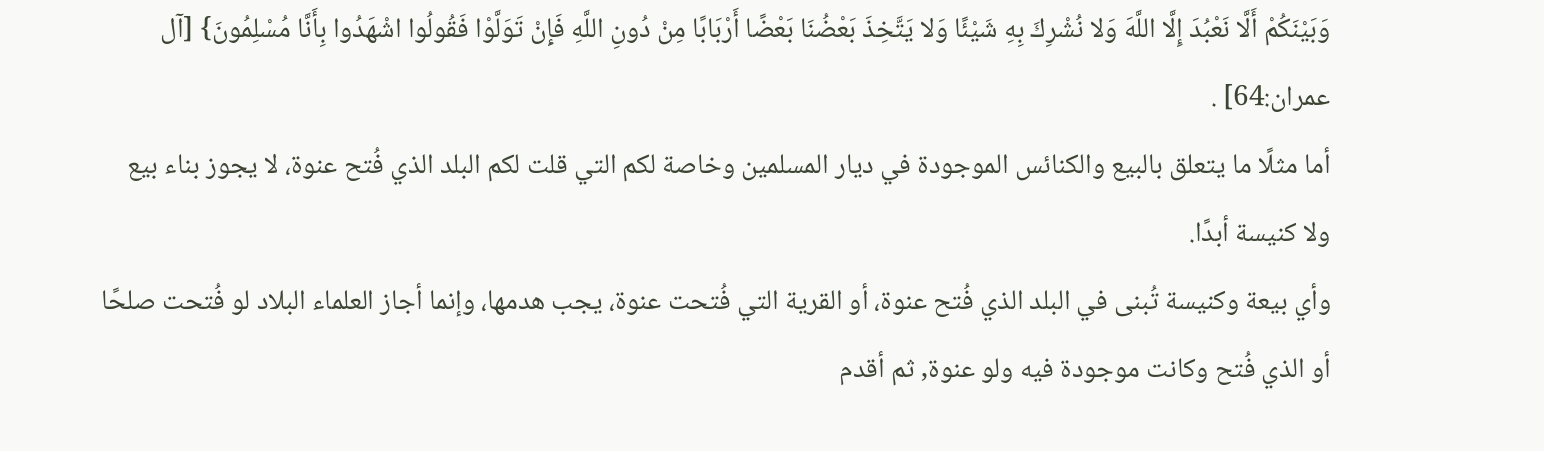وَبَيْنَكُمْ أَلَّا نَعْبُدَ إِلَّا اللَّهَ وَلا نُشْرِكَ بِهِ شَيْئًا وَلا يَتَّخِذَ بَعْضُنَا بَعْضًا أَرْبَابًا مِنْ دُونِ اللَّهِ فَإِنْ تَوَلَّوْا فَقُولُوا اشْهَدُوا بِأَنَّا مُسْلِمُونَ} [آل عمران:64] .
أما مثلًا ما يتعلق بالبيع والكنائس الموجودة في ديار المسلمين وخاصة لكم التي قلت لكم البلد الذي فُتح عنوة، لا يجوز بناء بيع ولا كنيسة أبدًا.
وأي بيعة وكنيسة تُبنى في البلد الذي فُتح عنوة، أو القرية التي فُتحت عنوة، يجب هدمها، وإنما أجاز العلماء البلاد لو فُتحت صلحًا أو الذي فُتح وكانت موجودة فيه ولو عنوة, ثم أقدم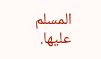المسلم عليها.